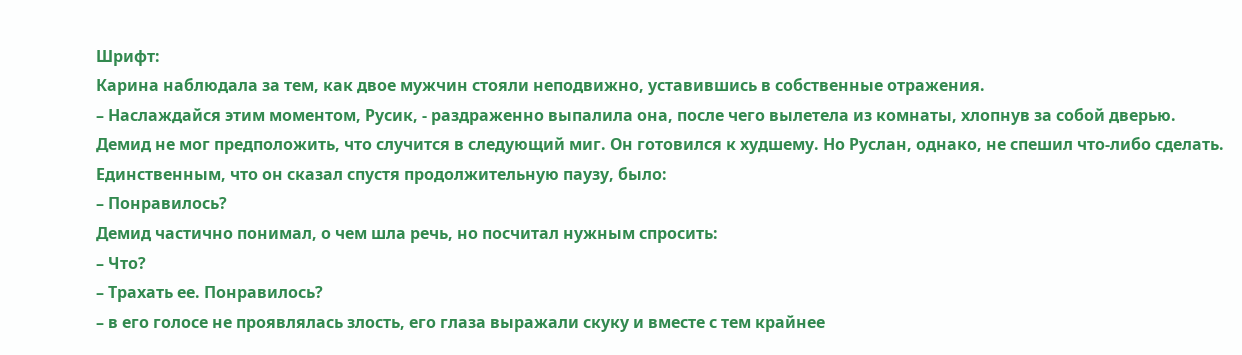Шрифт:
Карина наблюдала за тем, как двое мужчин стояли неподвижно, уставившись в собственные отражения.
– Наслаждайся этим моментом, Русик, - раздраженно выпалила она, после чего вылетела из комнаты, хлопнув за собой дверью.
Демид не мог предположить, что случится в следующий миг. Он готовился к худшему. Но Руслан, однако, не спешил что-либо сделать. Единственным, что он сказал спустя продолжительную паузу, было:
– Понравилось?
Демид частично понимал, о чем шла речь, но посчитал нужным спросить:
– Что?
– Трахать ее. Понравилось?
– в его голосе не проявлялась злость, его глаза выражали скуку и вместе с тем крайнее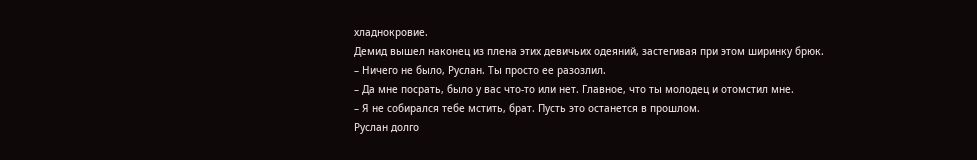хладнокровие.
Демид вышел наконец из плена этих девичьих одеяний, застегивая при этом ширинку брюк.
– Ничего не было, Руслан. Ты просто ее разозлил.
– Да мне посрать, было у вас что-то или нет. Главное, что ты молодец и отомстил мне.
– Я не собирался тебе мстить, брат. Пусть это останется в прошлом.
Руслан долго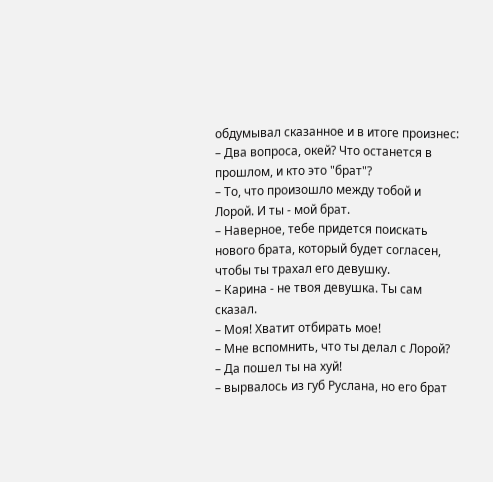обдумывал сказанное и в итоге произнес:
– Два вопроса, окей? Что останется в прошлом, и кто это "брат"?
– То, что произошло между тобой и Лорой. И ты - мой брат.
– Наверное, тебе придется поискать нового брата, который будет согласен, чтобы ты трахал его девушку.
– Карина - не твоя девушка. Ты сам сказал.
– Моя! Хватит отбирать мое!
– Мне вспомнить, что ты делал с Лорой?
– Да пошел ты на хуй!
– вырвалось из губ Руслана, но его брат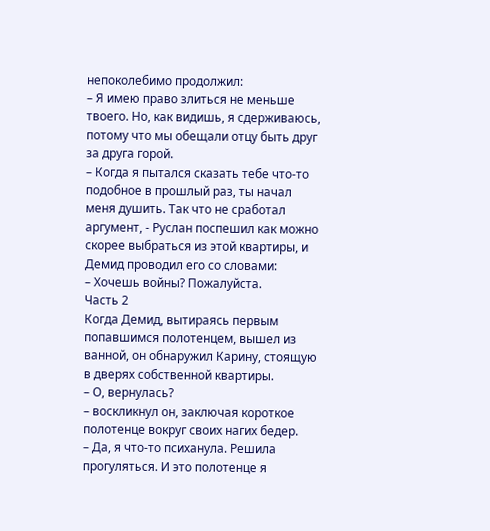непоколебимо продолжил:
– Я имею право злиться не меньше твоего. Но, как видишь, я сдерживаюсь, потому что мы обещали отцу быть друг за друга горой.
– Когда я пытался сказать тебе что-то подобное в прошлый раз, ты начал меня душить. Так что не сработал аргумент, - Руслан поспешил как можно скорее выбраться из этой квартиры, и Демид проводил его со словами:
– Хочешь войны? Пожалуйста.
Часть 2
Когда Демид, вытираясь первым попавшимся полотенцем, вышел из ванной, он обнаружил Карину, стоящую в дверях собственной квартиры.
– О, вернулась?
– воскликнул он, заключая короткое полотенце вокруг своих нагих бедер.
– Да, я что-то психанула. Решила прогуляться. И это полотенце я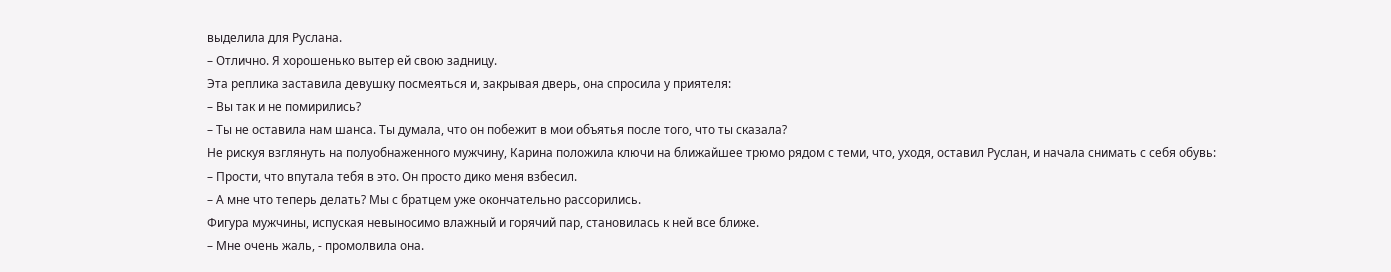выделила для Руслана.
– Отлично. Я хорошенько вытер ей свою задницу.
Эта реплика заставила девушку посмеяться и, закрывая дверь, она спросила у приятеля:
– Вы так и не помирились?
– Ты не оставила нам шанса. Ты думала, что он побежит в мои объятья после того, что ты сказала?
Не рискуя взглянуть на полуобнаженного мужчину, Карина положила ключи на ближайшее трюмо рядом с теми, что, уходя, оставил Руслан, и начала снимать с себя обувь:
– Прости, что впутала тебя в это. Он просто дико меня взбесил.
– А мне что теперь делать? Мы с братцем уже окончательно рассорились.
Фигура мужчины, испуская невыносимо влажный и горячий пар, становилась к ней все ближе.
– Мне очень жаль, - промолвила она.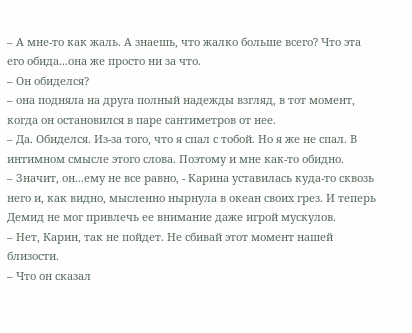– А мне-то как жаль. А знаешь, что жалко больше всего? Что эта его обида...она же просто ни за что.
– Он обиделся?
– она подняла на друга полный надежды взгляд, в тот момент, когда он остановился в паре сантиметров от нее.
– Да. Обиделся. Из-за того, что я спал с тобой. Но я же не спал. В интимном смысле этого слова. Поэтому и мне как-то обидно.
– Значит, он...ему не все равно, - Карина уставилась куда-то сквозь него и, как видно, мысленно нырнула в океан своих грез. И теперь Демид не мог привлечь ее внимание даже игрой мускулов.
– Нет, Карин, так не пойдет. Не сбивай этот момент нашей близости.
– Что он сказал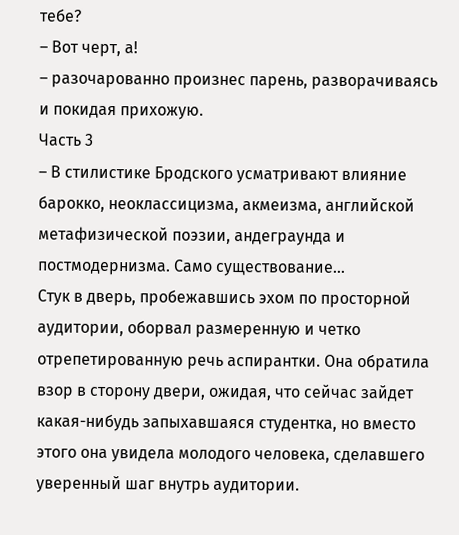тебе?
– Вот черт, а!
– разочарованно произнес парень, разворачиваясь и покидая прихожую.
Часть 3
– В стилистике Бродского усматривают влияние барокко, неоклассицизма, акмеизма, английской метафизической поэзии, андеграунда и постмодернизма. Само существование...
Стук в дверь, пробежавшись эхом по просторной аудитории, оборвал размеренную и четко отрепетированную речь аспирантки. Она обратила взор в сторону двери, ожидая, что сейчас зайдет какая-нибудь запыхавшаяся студентка, но вместо этого она увидела молодого человека, сделавшего уверенный шаг внутрь аудитории.